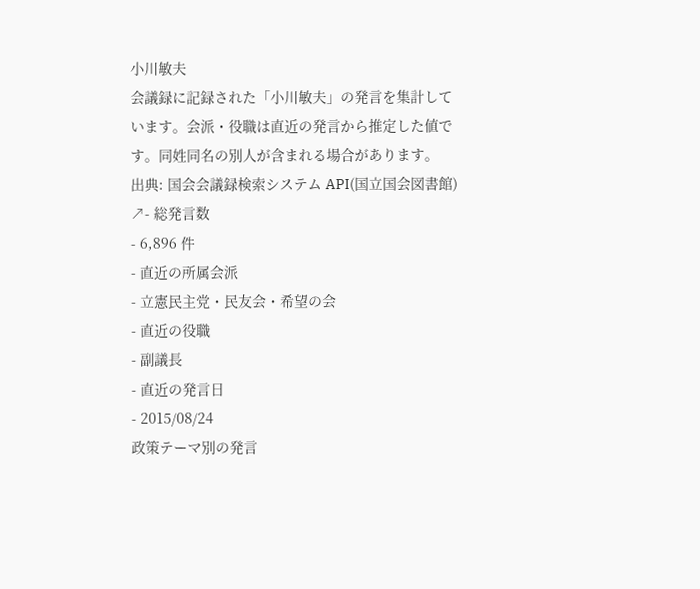小川敏夫
会議録に記録された「小川敏夫」の発言を集計しています。会派・役職は直近の発言から推定した値です。同姓同名の別人が含まれる場合があります。
出典: 国会会議録検索システム API(国立国会図書館) ↗- 総発言数
- 6,896 件
- 直近の所属会派
- 立憲民主党・民友会・希望の会
- 直近の役職
- 副議長
- 直近の発言日
- 2015/08/24
政策テーマ別の発言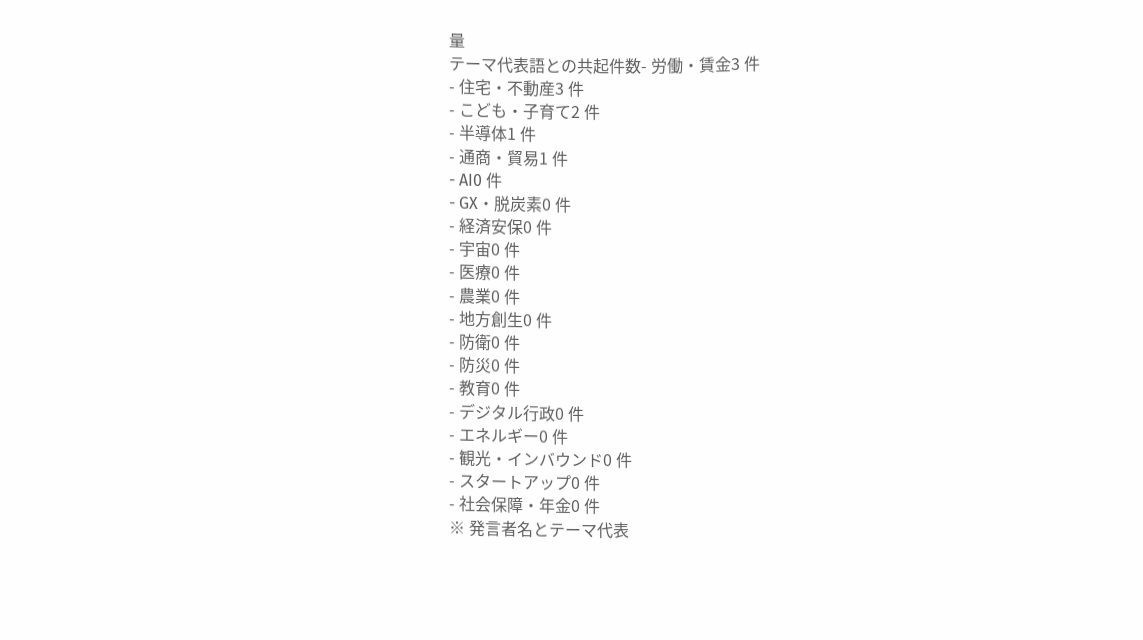量
テーマ代表語との共起件数- 労働・賃金3 件
- 住宅・不動産3 件
- こども・子育て2 件
- 半導体1 件
- 通商・貿易1 件
- AI0 件
- GX・脱炭素0 件
- 経済安保0 件
- 宇宙0 件
- 医療0 件
- 農業0 件
- 地方創生0 件
- 防衛0 件
- 防災0 件
- 教育0 件
- デジタル行政0 件
- エネルギー0 件
- 観光・インバウンド0 件
- スタートアップ0 件
- 社会保障・年金0 件
※ 発言者名とテーマ代表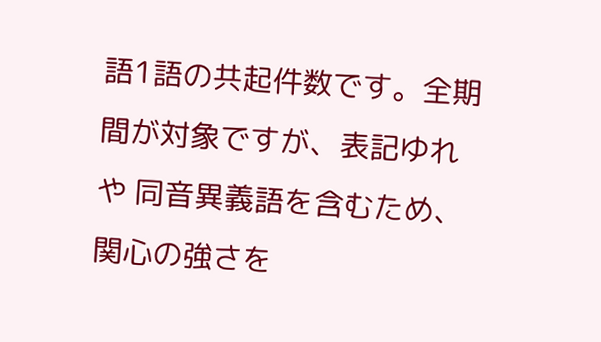語1語の共起件数です。全期間が対象ですが、表記ゆれや 同音異義語を含むため、関心の強さを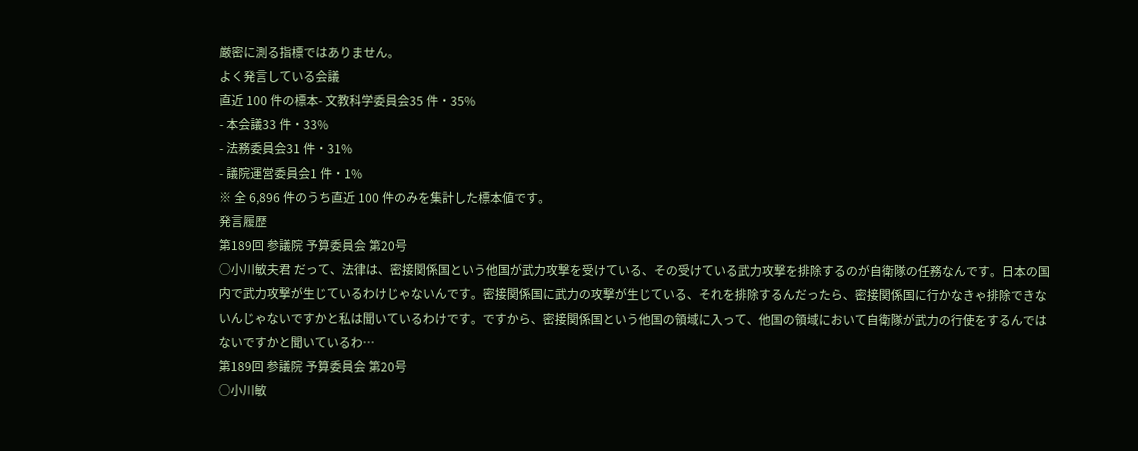厳密に測る指標ではありません。
よく発言している会議
直近 100 件の標本- 文教科学委員会35 件・35%
- 本会議33 件・33%
- 法務委員会31 件・31%
- 議院運営委員会1 件・1%
※ 全 6,896 件のうち直近 100 件のみを集計した標本値です。
発言履歴
第189回 参議院 予算委員会 第20号
○小川敏夫君 だって、法律は、密接関係国という他国が武力攻撃を受けている、その受けている武力攻撃を排除するのが自衛隊の任務なんです。日本の国内で武力攻撃が生じているわけじゃないんです。密接関係国に武力の攻撃が生じている、それを排除するんだったら、密接関係国に行かなきゃ排除できないんじゃないですかと私は聞いているわけです。ですから、密接関係国という他国の領域に入って、他国の領域において自衛隊が武力の行使をするんではないですかと聞いているわ…
第189回 参議院 予算委員会 第20号
○小川敏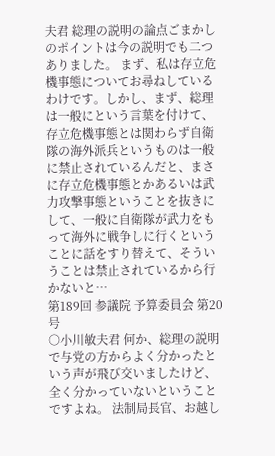夫君 総理の説明の論点ごまかしのポイントは今の説明でも二つありました。 まず、私は存立危機事態についてお尋ねしているわけです。しかし、まず、総理は一般にという言葉を付けて、存立危機事態とは関わらず自衛隊の海外派兵というものは一般に禁止されているんだと、まさに存立危機事態とかあるいは武力攻撃事態ということを抜きにして、一般に自衛隊が武力をもって海外に戦争しに行くということに話をすり替えて、そういうことは禁止されているから行かないと…
第189回 参議院 予算委員会 第20号
○小川敏夫君 何か、総理の説明で与党の方からよく分かったという声が飛び交いましたけど、全く分かっていないということですよね。 法制局長官、お越し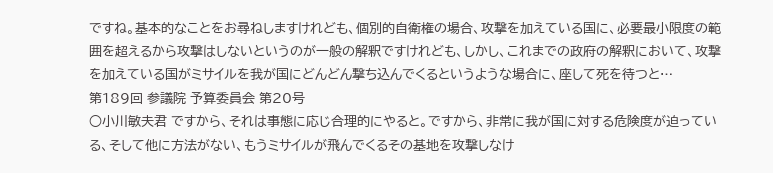ですね。基本的なことをお尋ねしますけれども、個別的自衛権の場合、攻撃を加えている国に、必要最小限度の範囲を超えるから攻撃はしないというのが一般の解釈ですけれども、しかし、これまでの政府の解釈において、攻撃を加えている国がミサイルを我が国にどんどん撃ち込んでくるというような場合に、座して死を待つと…
第189回 参議院 予算委員会 第20号
○小川敏夫君 ですから、それは事態に応じ合理的にやると。ですから、非常に我が国に対する危険度が迫っている、そして他に方法がない、もうミサイルが飛んでくるその基地を攻撃しなけ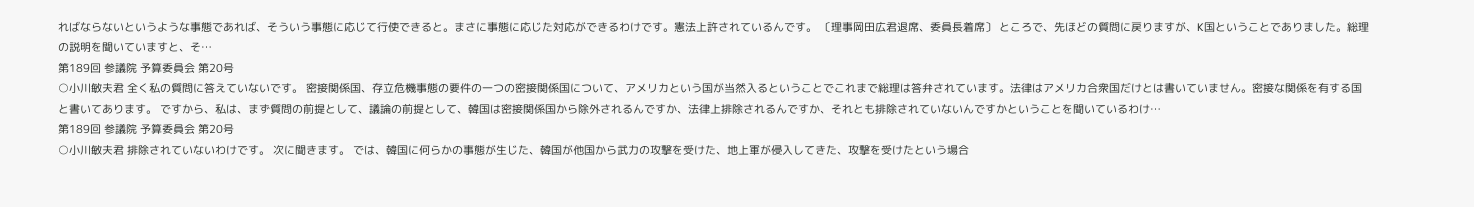ればならないというような事態であれば、そういう事態に応じて行使できると。まさに事態に応じた対応ができるわけです。憲法上許されているんです。 〔理事岡田広君退席、委員長着席〕 ところで、先ほどの質問に戻りますが、K国ということでありました。総理の説明を聞いていますと、そ…
第189回 参議院 予算委員会 第20号
○小川敏夫君 全く私の質問に答えていないです。 密接関係国、存立危機事態の要件の一つの密接関係国について、アメリカという国が当然入るということでこれまで総理は答弁されています。法律はアメリカ合衆国だけとは書いていません。密接な関係を有する国と書いてあります。 ですから、私は、まず質問の前提として、議論の前提として、韓国は密接関係国から除外されるんですか、法律上排除されるんですか、それとも排除されていないんですかということを聞いているわけ…
第189回 参議院 予算委員会 第20号
○小川敏夫君 排除されていないわけです。 次に聞きます。 では、韓国に何らかの事態が生じた、韓国が他国から武力の攻撃を受けた、地上軍が侵入してきた、攻撃を受けたという場合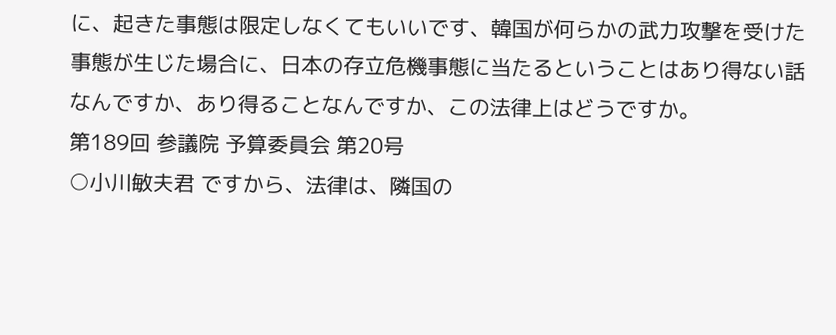に、起きた事態は限定しなくてもいいです、韓国が何らかの武力攻撃を受けた事態が生じた場合に、日本の存立危機事態に当たるということはあり得ない話なんですか、あり得ることなんですか、この法律上はどうですか。
第189回 参議院 予算委員会 第20号
○小川敏夫君 ですから、法律は、隣国の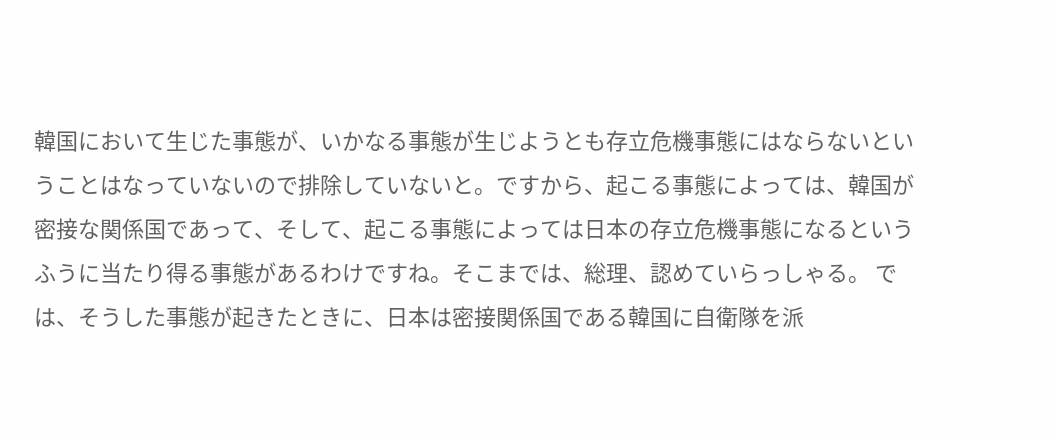韓国において生じた事態が、いかなる事態が生じようとも存立危機事態にはならないということはなっていないので排除していないと。ですから、起こる事態によっては、韓国が密接な関係国であって、そして、起こる事態によっては日本の存立危機事態になるというふうに当たり得る事態があるわけですね。そこまでは、総理、認めていらっしゃる。 では、そうした事態が起きたときに、日本は密接関係国である韓国に自衛隊を派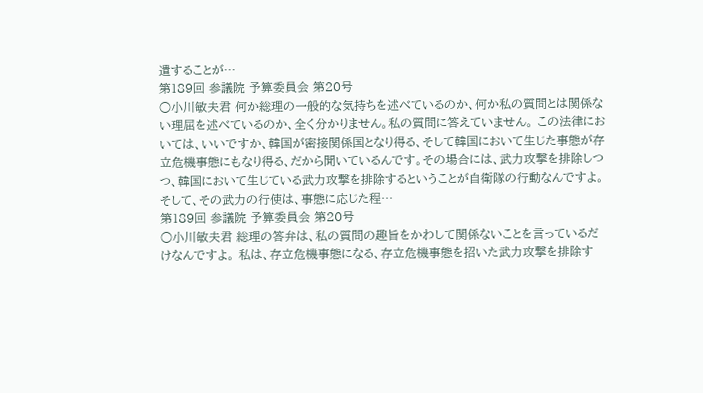遣することが…
第189回 参議院 予算委員会 第20号
○小川敏夫君 何か総理の一般的な気持ちを述べているのか、何か私の質問とは関係ない理屈を述べているのか、全く分かりません。私の質問に答えていません。 この法律においては、いいですか、韓国が密接関係国となり得る、そして韓国において生じた事態が存立危機事態にもなり得る、だから聞いているんです。その場合には、武力攻撃を排除しつつ、韓国において生じている武力攻撃を排除するということが自衛隊の行動なんですよ。そして、その武力の行使は、事態に応じた程…
第189回 参議院 予算委員会 第20号
○小川敏夫君 総理の答弁は、私の質問の趣旨をかわして関係ないことを言っているだけなんですよ。 私は、存立危機事態になる、存立危機事態を招いた武力攻撃を排除す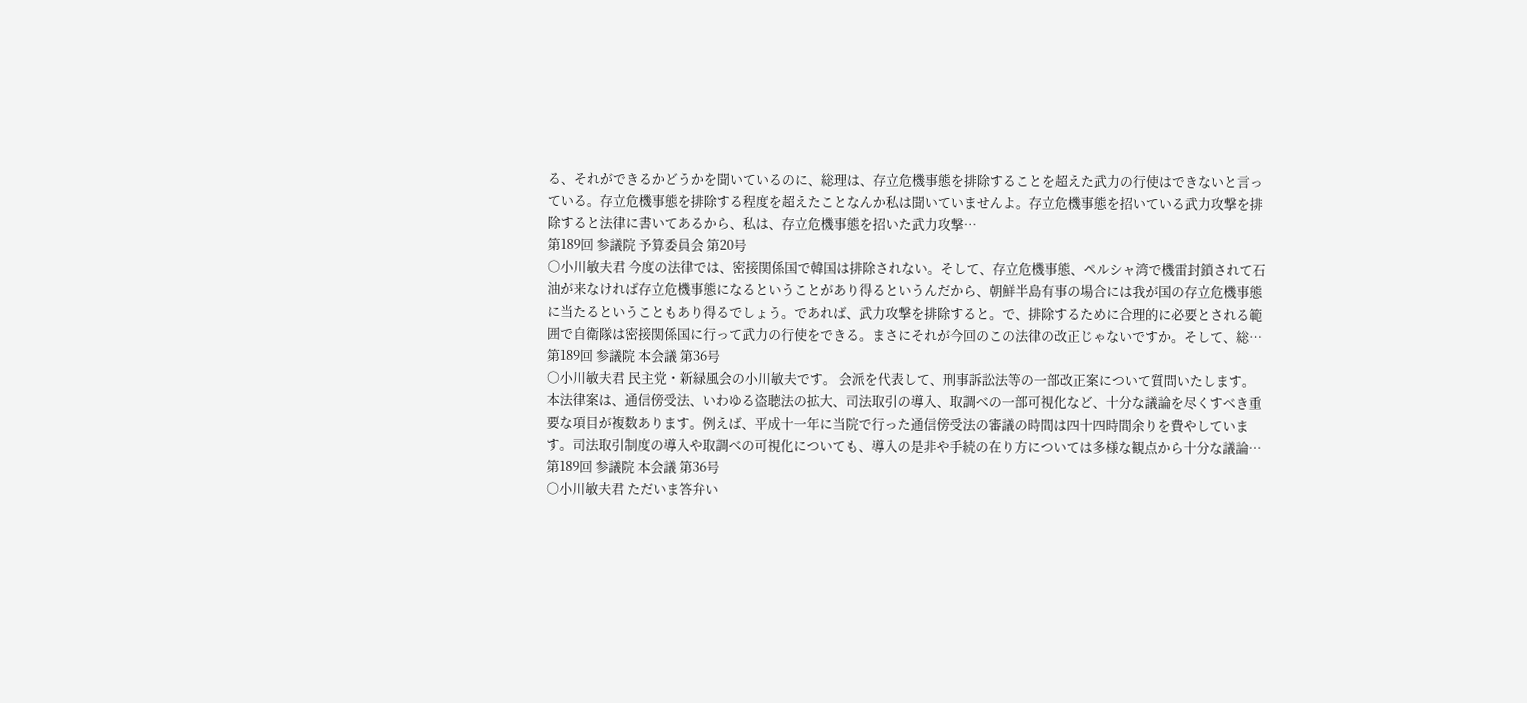る、それができるかどうかを聞いているのに、総理は、存立危機事態を排除することを超えた武力の行使はできないと言っている。存立危機事態を排除する程度を超えたことなんか私は聞いていませんよ。存立危機事態を招いている武力攻撃を排除すると法律に書いてあるから、私は、存立危機事態を招いた武力攻撃…
第189回 参議院 予算委員会 第20号
○小川敏夫君 今度の法律では、密接関係国で韓国は排除されない。そして、存立危機事態、ペルシャ湾で機雷封鎖されて石油が来なければ存立危機事態になるということがあり得るというんだから、朝鮮半島有事の場合には我が国の存立危機事態に当たるということもあり得るでしょう。であれば、武力攻撃を排除すると。で、排除するために合理的に必要とされる範囲で自衛隊は密接関係国に行って武力の行使をできる。まさにそれが今回のこの法律の改正じゃないですか。そして、総…
第189回 参議院 本会議 第36号
○小川敏夫君 民主党・新緑風会の小川敏夫です。 会派を代表して、刑事訴訟法等の一部改正案について質問いたします。 本法律案は、通信傍受法、いわゆる盗聴法の拡大、司法取引の導入、取調べの一部可視化など、十分な議論を尽くすべき重要な項目が複数あります。例えば、平成十一年に当院で行った通信傍受法の審議の時間は四十四時間余りを費やしています。司法取引制度の導入や取調べの可視化についても、導入の是非や手続の在り方については多様な観点から十分な議論…
第189回 参議院 本会議 第36号
○小川敏夫君 ただいま答弁い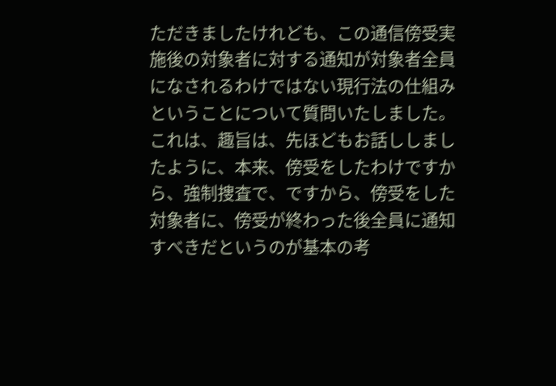ただきましたけれども、この通信傍受実施後の対象者に対する通知が対象者全員になされるわけではない現行法の仕組みということについて質問いたしました。 これは、趣旨は、先ほどもお話ししましたように、本来、傍受をしたわけですから、強制捜査で、ですから、傍受をした対象者に、傍受が終わった後全員に通知すべきだというのが基本の考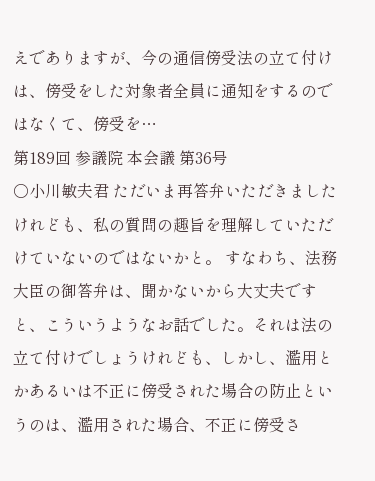えでありますが、今の通信傍受法の立て付けは、傍受をした対象者全員に通知をするのではなくて、傍受を…
第189回 参議院 本会議 第36号
○小川敏夫君 ただいま再答弁いただきましたけれども、私の質問の趣旨を理解していただけていないのではないかと。 すなわち、法務大臣の御答弁は、聞かないから大丈夫ですと、こういうようなお話でした。それは法の立て付けでしょうけれども、しかし、濫用とかあるいは不正に傍受された場合の防止というのは、濫用された場合、不正に傍受さ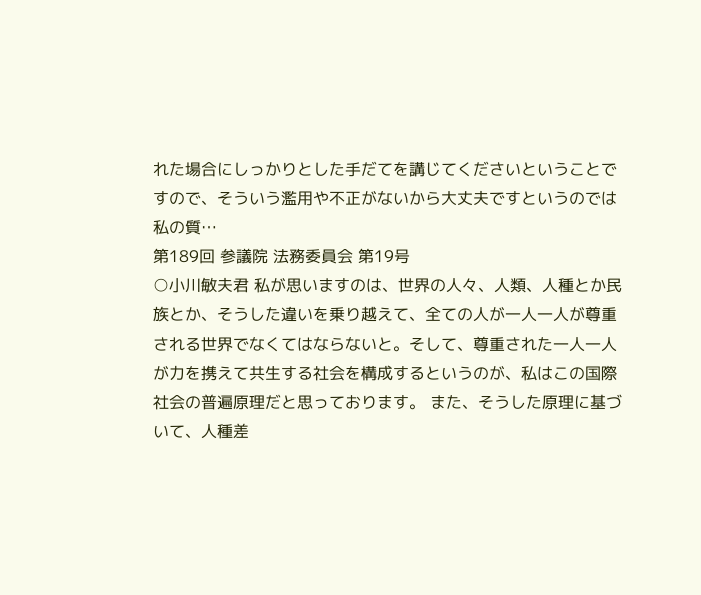れた場合にしっかりとした手だてを講じてくださいということですので、そういう濫用や不正がないから大丈夫ですというのでは私の質…
第189回 参議院 法務委員会 第19号
○小川敏夫君 私が思いますのは、世界の人々、人類、人種とか民族とか、そうした違いを乗り越えて、全ての人が一人一人が尊重される世界でなくてはならないと。そして、尊重された一人一人が力を携えて共生する社会を構成するというのが、私はこの国際社会の普遍原理だと思っております。 また、そうした原理に基づいて、人種差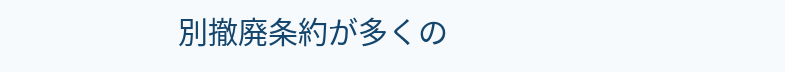別撤廃条約が多くの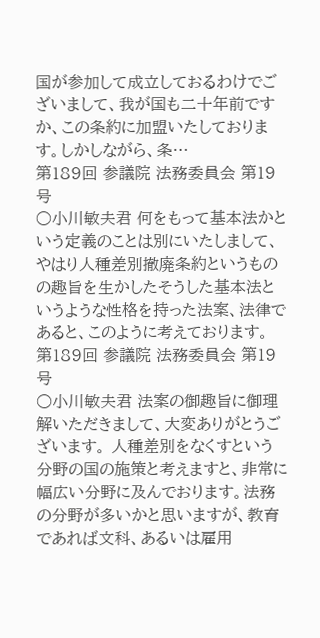国が参加して成立しておるわけでございまして、我が国も二十年前ですか、この条約に加盟いたしております。しかしながら、条…
第189回 参議院 法務委員会 第19号
○小川敏夫君 何をもって基本法かという定義のことは別にいたしまして、やはり人種差別撤廃条約というものの趣旨を生かしたそうした基本法というような性格を持った法案、法律であると、このように考えております。
第189回 参議院 法務委員会 第19号
○小川敏夫君 法案の御趣旨に御理解いただきまして、大変ありがとうございます。 人種差別をなくすという分野の国の施策と考えますと、非常に幅広い分野に及んでおります。法務の分野が多いかと思いますが、教育であれば文科、あるいは雇用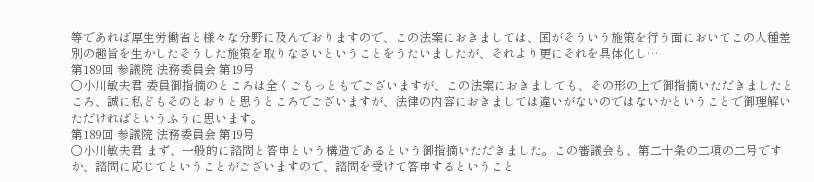等であれば厚生労働省と様々な分野に及んでおりますので、この法案におきましては、国がそういう施策を行う面においてこの人種差別の趣旨を生かしたそうした施策を取りなさいということをうたいましたが、それより更にそれを具体化し…
第189回 参議院 法務委員会 第19号
○小川敏夫君 委員御指摘のところは全くごもっともでございますが、この法案におきましても、その形の上で御指摘いただきましたところ、誠に私どもそのとおりと思うところでございますが、法律の内容におきましては違いがないのではないかということで御理解いただければというふうに思います。
第189回 参議院 法務委員会 第19号
○小川敏夫君 まず、一般的に諮問と答申という構造であるという御指摘いただきました。この審議会も、第二十条の二項の二号ですか、諮問に応じてということがございますので、諮問を受けて答申するということ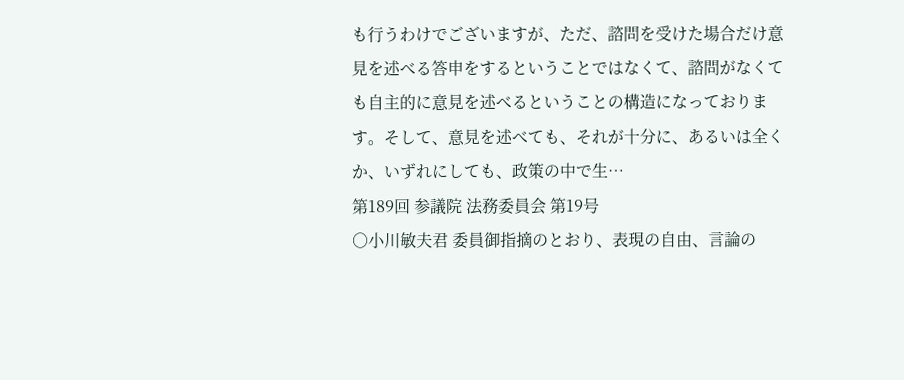も行うわけでございますが、ただ、諮問を受けた場合だけ意見を述べる答申をするということではなくて、諮問がなくても自主的に意見を述べるということの構造になっております。そして、意見を述べても、それが十分に、あるいは全くか、いずれにしても、政策の中で生…
第189回 参議院 法務委員会 第19号
○小川敏夫君 委員御指摘のとおり、表現の自由、言論の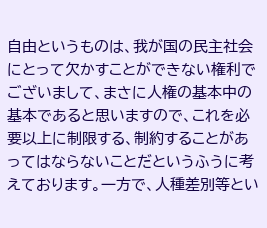自由というものは、我が国の民主社会にとって欠かすことができない権利でございまして、まさに人権の基本中の基本であると思いますので、これを必要以上に制限する、制約することがあってはならないことだというふうに考えております。一方で、人種差別等とい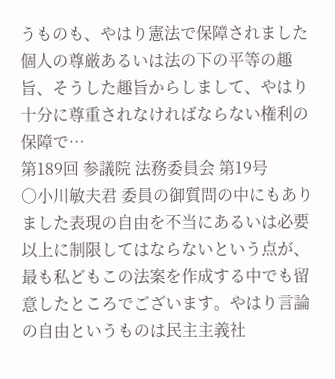うものも、やはり憲法で保障されました個人の尊厳あるいは法の下の平等の趣旨、そうした趣旨からしまして、やはり十分に尊重されなければならない権利の保障で…
第189回 参議院 法務委員会 第19号
○小川敏夫君 委員の御質問の中にもありました表現の自由を不当にあるいは必要以上に制限してはならないという点が、最も私どもこの法案を作成する中でも留意したところでございます。やはり言論の自由というものは民主主義社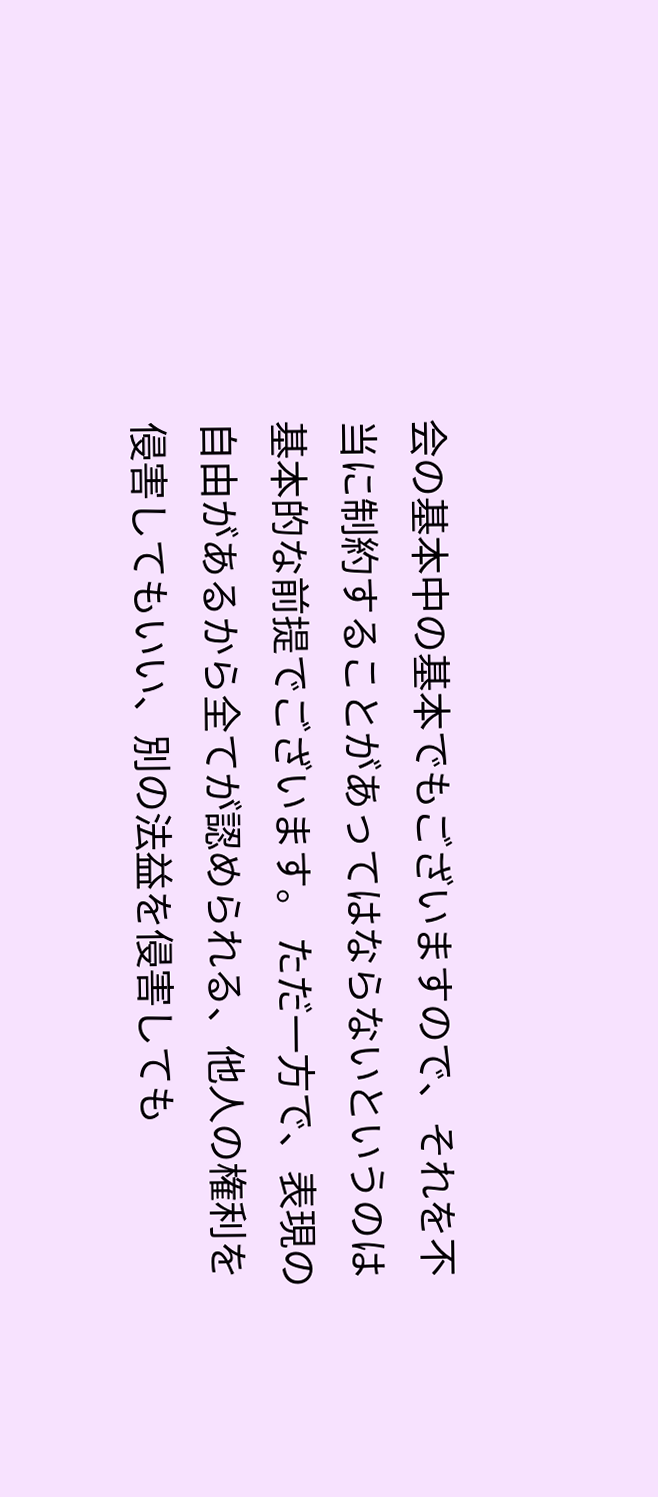会の基本中の基本でもございますので、それを不当に制約することがあってはならないというのは基本的な前提でございます。 ただ一方で、表現の自由があるから全てが認められる、他人の権利を侵害してもいい、別の法益を侵害しても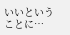いいということに…